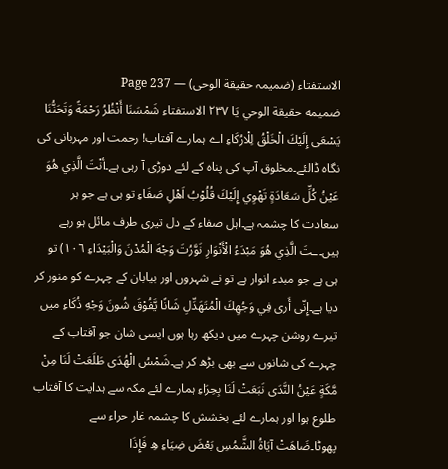الاستفتاء (ضمیمہ حقیقة الوحی) — Page 237
ضمیمه حقيقة الوحي يَا ۲۳۷ الاستفتاء شَمْسَنَا أَنْظُرُ رَحْمَةً وَتَحَنُّنَا يَسْعَى إِلَيْكَ الْخَلْقُ لِلْارُكَاءِ اے ہمارے آفتاب! رحمت اور مہربانی کی نگاہ ڈالئے۔مخلوق آپ کی پناہ کے لئے دوڑی آ رہی ہے۔أنْتَ الَّذِي هُوَ عَيْنُ كُلِّ سَعَادَةٍ تَهْوِي إِلَيْكَ قُلُوْبُ اَهْلِ صَفَاءِ تو ہی ہے جو ہر سعادت کا چشمہ ہے۔اہل صفاء کے دل تیری طرف مائل ہو رہے ہیں۔ـتَ الَّذِي هُوَ مَبْدَءُ الْأَنْوَارِ نَوَّرُتَ وَجْهَ الْمُدْنَ وَالْبَيْدَاءِ ١٠٦) تو ہی ہے جو مبدء انوار ہے تو نے شہروں اور بیابان کے چہرے کو منور کر دیا ہے۔إِنّى أَرى فِي وَجُهِكَ الْمُتَهَدِّلِ شَانًا يَّفُوْقَ شُونَ وَجْهِ ذُكَاءِ میں تیرے روشن چہرے میں دیکھ رہا ہوں ایسی شان جو آفتاب کے چہرے کی شانوں سے بھی بڑھ کر ہے۔شَمْسُ الْهُدَى طَلَعَتْ لَنَا مِنْ مَّكَةٍ عَيْنُ النَّدَى نَبَعَتْ لَنَا بِحِرَاءِ ہمارے لئے مکہ سے ہدایت کا آفتاب طلوع ہوا اور ہمارے لئے بخشش کا چشمہ غار حراء سے پھوٹا۔ضَاهَتْ آيَاةُ الشَّمُسِ بَعْضَ ضِيَاءِ هِ فَإِذَا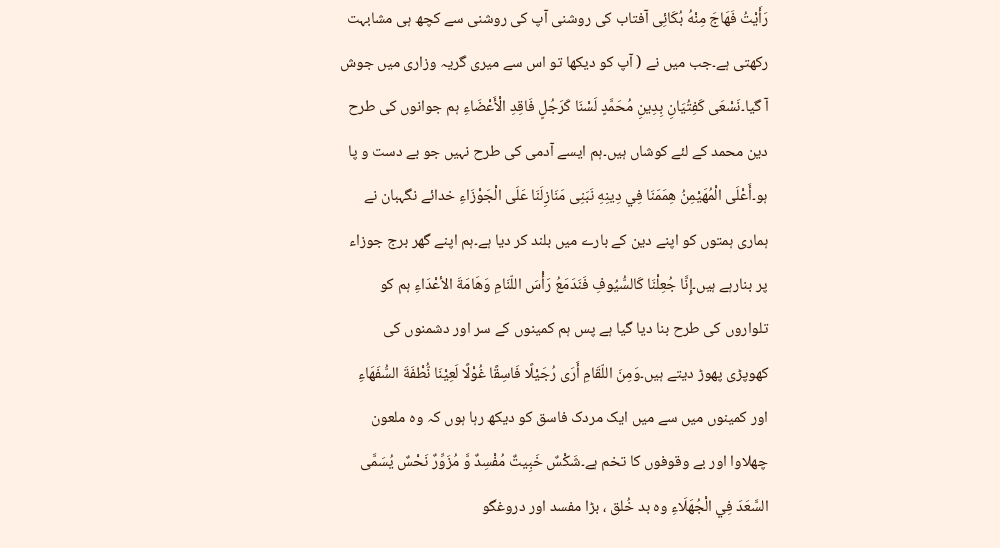رَأَيْتُ فَهَاجَ مِنْهُ بُكَائِى آفتاب کی روشنی آپ کی روشنی سے کچھ ہی مشابہت رکھتی ہے۔جب میں نے ( آپ کو دیکھا تو اس سے میری گریہ وزاری میں جوش آ گیا۔نَسْعَى كَفِتُيَانِ بِدِينِ مُحَمَّدٍ لَسْنَا كَرَجُلٍ فَاقِدِ الْأَعْضَاءِ ہم جوانوں کی طرح دین محمد کے لئے کوشاں ہیں۔ہم ایسے آدمی کی طرح نہیں جو بے دست و پا ہو۔أَعْلَى الْمُهَيْمِنُ هِمَمَنَا فِي دِينِهِ نَبَنِى مَنَازِلَنَا عَلَى الْجَوْزَاءِ خدائے نگہبان نے ہماری ہمتوں کو اپنے دین کے بارے میں بلند کر دیا ہے۔ہم اپنے گھر برج جوزاء پر بنارہے ہیں۔إِنَّا جُعِلْنَا كَالسُّيُوفِ فَنَدَمَعُ رَأْسَ اللّنَامِ وَهَامَةَ الأعْدَاءِ ہم کو تلواروں کی طرح بنا دیا گیا ہے پس ہم کمینوں کے سر اور دشمنوں کی کھوپڑی پھوڑ دیتے ہیں۔وَمِنَ اللّقَامِ أَرَى رُجَيْلًا فَاسِقًا غُوْلًا لَعِيْنَا نُّطْفَةَ السُّفَهَاءِ اور کمینوں میں سے میں ایک مردک فاسق کو دیکھ رہا ہوں کہ وہ ملعون چھلاوا اور بے وقوفوں کا تخم ہے۔شَكْسٌ خَبِيتٌ مُفْسِدٌ وَّ مُزَوِّرٌ نَحْسٌ يُسَمَّى السَّعَدَ فِي الْجُهَلَاءِ وہ بد خُلق ، بڑا مفسد اور دروغگو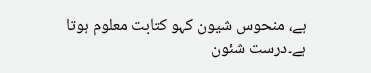ہے، منحوس شیون کہو کتابت معلوم ہوتا ہے۔درست شئون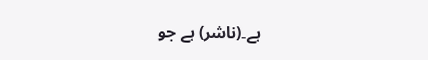ہے۔(ناشر) ہے جو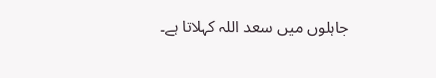جاہلوں میں سعد اللہ کہلاتا ہے۔